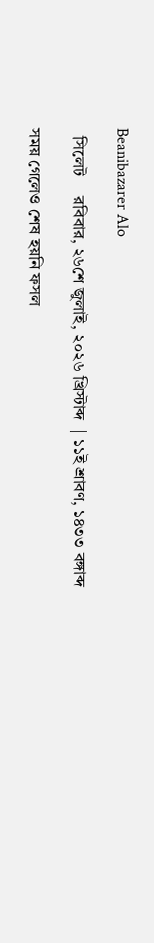Beanibazarer Alo

  সিলেট     রবিবার, ২৬শে জুলাই, ২০২৬ খ্রিস্টাব্দ  | ১১ই শ্রাবণ, ১৪৩৩ বঙ্গাব্দ

সময় গেলেও শেষ হয়নি ফসল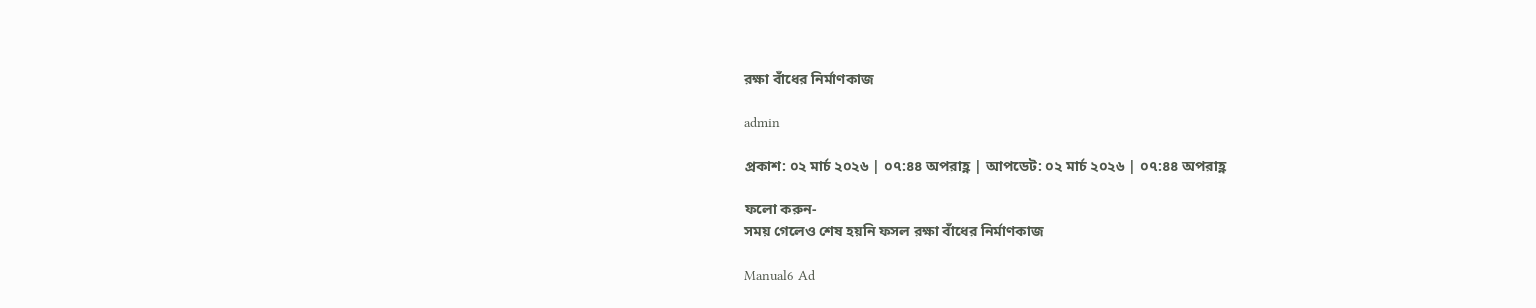রক্ষা বাঁধের নির্মাণকাজ

admin

প্রকাশ: ০২ মার্চ ২০২৬ | ০৭:৪৪ অপরাহ্ণ | আপডেট: ০২ মার্চ ২০২৬ | ০৭:৪৪ অপরাহ্ণ

ফলো করুন-
সময় গেলেও শেষ হয়নি ফসল রক্ষা বাঁধের নির্মাণকাজ

Manual6 Ad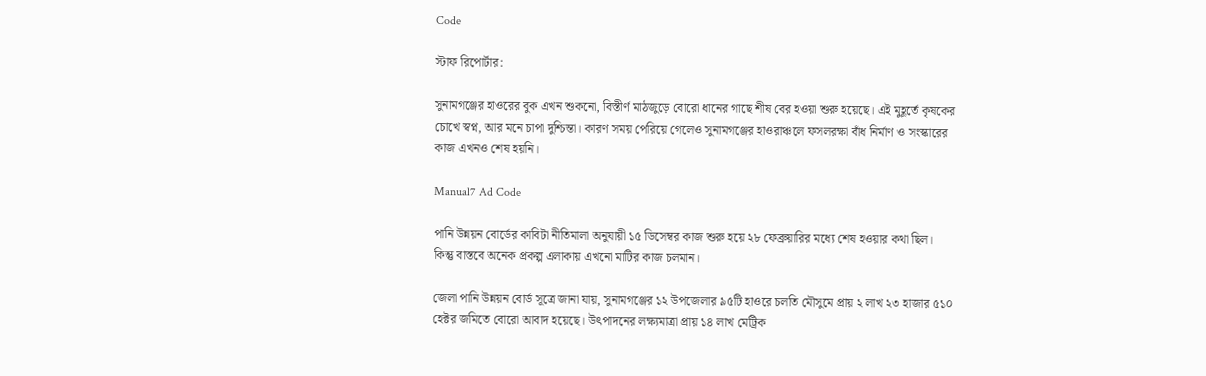Code

স্টাফ রিপোর্টার:

সুনামগঞ্জের হাওরের বুক এখন শুকনো, বিস্তীর্ণ মাঠজুড়ে বোরো ধানের গাছে শীষ বের হওয়া শুরু হয়েছে। এই মুহূর্তে কৃষকের চোখে স্বপ্ন, আর মনে চাপা দুশ্চিন্তা। কারণ সময় পেরিয়ে গেলেও সুনামগঞ্জের হাওরাঞ্চলে ফসলরক্ষা বাঁধ নির্মাণ ও সংস্কারের কাজ এখনও শেষ হয়নি।

Manual7 Ad Code

পানি উন্নয়ন বোর্ডের কাবিটা নীতিমালা অনুযায়ী ১৫ ডিসেম্বর কাজ শুরু হয়ে ২৮ ফেব্রুয়ারির মধ্যে শেষ হওয়ার কথা ছিল। কিন্তু বাস্তবে অনেক প্রকল্প এলাকায় এখনো মাটির কাজ চলমান।

জেলা পানি উন্নয়ন বোর্ড সূত্রে জানা যায়, সুনামগঞ্জের ১২ উপজেলার ৯৫টি হাওরে চলতি মৌসুমে প্রায় ২ লাখ ২৩ হাজার ৫১০ হেক্টর জমিতে বোরো আবাদ হয়েছে। উৎপাদনের লক্ষ্যমাত্রা প্রায় ১৪ লাখ মেট্রিক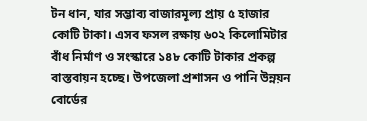টন ধান, যার সম্ভাব্য বাজারমূল্য প্রায় ৫ হাজার কোটি টাকা। এসব ফসল রক্ষায় ৬০২ কিলোমিটার বাঁধ নির্মাণ ও সংস্কারে ১৪৮ কোটি টাকার প্রকল্প বাস্তবায়ন হচ্ছে। উপজেলা প্রশাসন ও পানি উন্নয়ন বোর্ডের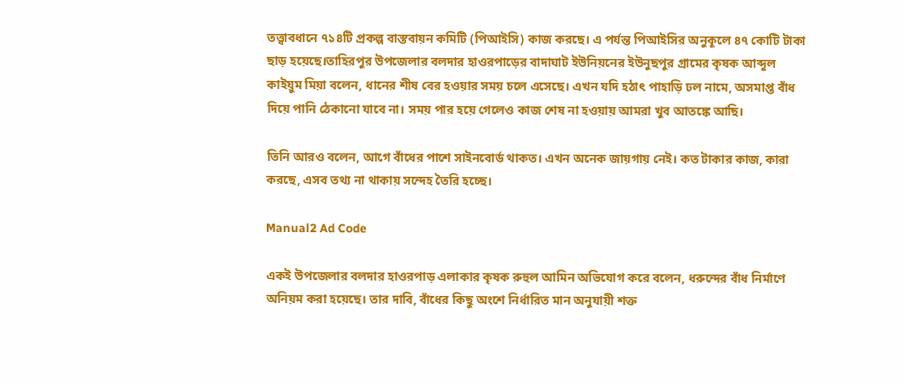তত্ত্বাবধানে ৭১৪টি প্রকল্প বাস্তবায়ন কমিটি (পিআইসি) কাজ করছে। এ পর্যন্ত পিআইসির অনুকূলে ৪৭ কোটি টাকা ছাড় হয়েছে।তাহিরপুর উপজেলার বলদার হাওরপাড়ের বাদাঘাট ইউনিয়নের ইউনুছপুর গ্রামের কৃষক আব্দুল কাইয়ুম মিয়া বলেন, ধানের শীষ বের হওয়ার সময় চলে এসেছে। এখন যদি হঠাৎ পাহাড়ি ঢল নামে, অসমাপ্ত বাঁধ দিয়ে পানি ঠেকানো যাবে না। সময় পার হয়ে গেলেও কাজ শেষ না হওয়ায় আমরা খুব আতঙ্কে আছি।

তিনি আরও বলেন, আগে বাঁধের পাশে সাইনবোর্ড থাকত। এখন অনেক জায়গায় নেই। কত টাকার কাজ, কারা করছে, এসব তথ্য না থাকায় সন্দেহ তৈরি হচ্ছে।

Manual2 Ad Code

একই উপজেলার বলদার হাওরপাড় এলাকার কৃষক রুহুল আমিন অভিযোগ করে বলেন, ধরুন্দের বাঁধ নির্মাণে অনিয়ম করা হয়েছে। তার দাবি, বাঁধের কিছু অংশে নির্ধারিত মান অনুযায়ী শক্ত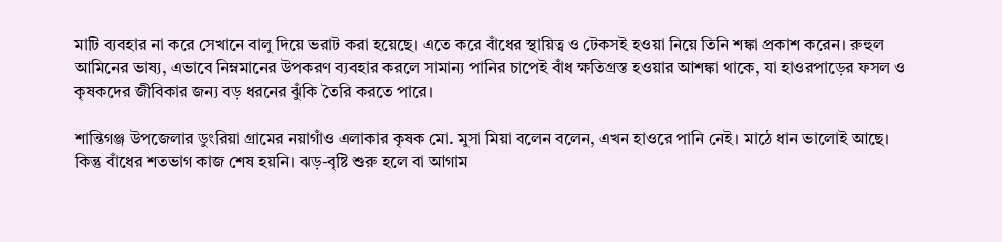মাটি ব্যবহার না করে সেখানে বালু দিয়ে ভরাট করা হয়েছে। এতে করে বাঁধের স্থায়িত্ব ও টেকসই হওয়া নিয়ে তিনি শঙ্কা প্রকাশ করেন। রুহুল আমিনের ভাষ্য, এভাবে নিম্নমানের উপকরণ ব্যবহার করলে সামান্য পানির চাপেই বাঁধ ক্ষতিগ্রস্ত হওয়ার আশঙ্কা থাকে, যা হাওরপাড়ের ফসল ও কৃষকদের জীবিকার জন্য বড় ধরনের ঝুঁকি তৈরি করতে পারে।

শান্তিগঞ্জ উপজেলার ডুংরিয়া গ্রামের নয়াগাঁও এলাকার কৃষক মো. মুসা মিয়া বলেন বলেন, এখন হাওরে পানি নেই। মাঠে ধান ভালোই আছে। কিন্তু বাঁধের শতভাগ কাজ শেষ হয়নি। ঝড়-বৃষ্টি শুরু হলে বা আগাম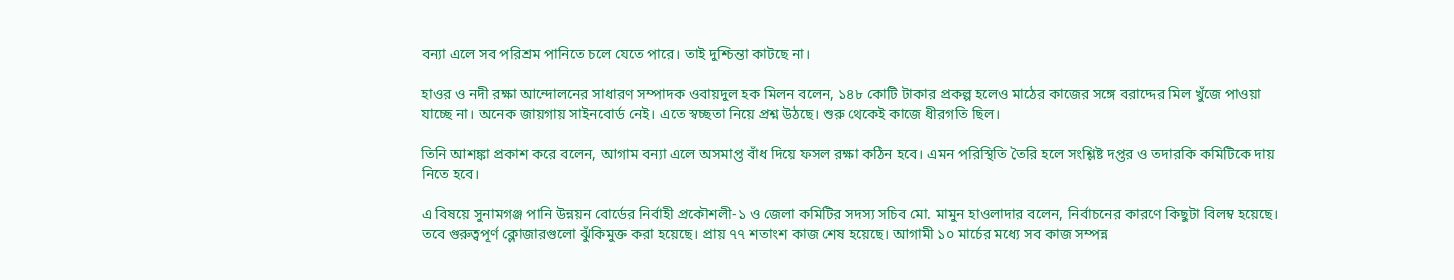বন্যা এলে সব পরিশ্রম পানিতে চলে যেতে পারে। তাই দুশ্চিন্তা কাটছে না।

হাওর ও নদী রক্ষা আন্দোলনের সাধারণ সম্পাদক ওবায়দুল হক মিলন বলেন, ১৪৮ কোটি টাকার প্রকল্প হলেও মাঠের কাজের সঙ্গে বরাদ্দের মিল খুঁজে পাওয়া যাচ্ছে না। অনেক জায়গায় সাইনবোর্ড নেই। এতে স্বচ্ছতা নিয়ে প্রশ্ন উঠছে। শুরু থেকেই কাজে ধীরগতি ছিল।

তিনি আশঙ্কা প্রকাশ করে বলেন, আগাম বন্যা এলে অসমাপ্ত বাঁধ দিয়ে ফসল রক্ষা কঠিন হবে। এমন পরিস্থিতি তৈরি হলে সংশ্লিষ্ট দপ্তর ও তদারকি কমিটিকে দায় নিতে হবে।

এ বিষয়ে সুনামগঞ্জ পানি উন্নয়ন বোর্ডের নির্বাহী প্রকৌশলী-১ ও জেলা কমিটির সদস্য সচিব মো. মামুন হাওলাদার বলেন, নির্বাচনের কারণে কিছুটা বিলম্ব হয়েছে। তবে গুরুত্বপূর্ণ ক্লোজারগুলো ঝুঁকিমুক্ত করা হয়েছে। প্রায় ৭৭ শতাংশ কাজ শেষ হয়েছে। আগামী ১০ মার্চের মধ্যে সব কাজ সম্পন্ন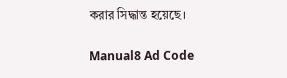করার সিদ্ধান্ত হয়েছে।

Manual8 Ad Code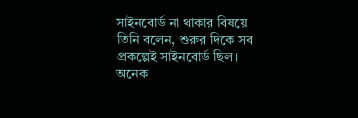সাইনবোর্ড না থাকার বিষয়ে তিনি বলেন, শুরুর দিকে সব প্রকল্পেই সাইনবোর্ড ছিল। অনেক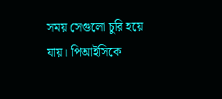সময় সেগুলো চুরি হয়ে যায়। পিআইসিকে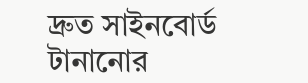দ্রুত সাইনবোর্ড টানানোর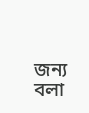জন্য বলা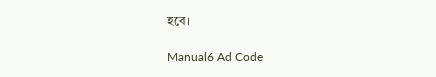হবে।

Manual6 Ad Code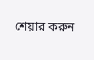শেয়ার করুন